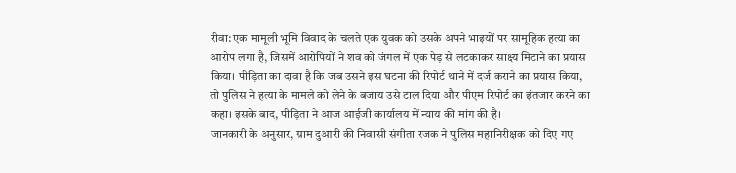रीवा: एक मामूली भूमि विवाद के चलते एक युवक को उसके अपने भाइयों पर सामूहिक हत्या का आरोप लगा है, जिसमें आरोपियों ने शव को जंगल में एक पेड़ से लटकाकर साक्ष्य मिटाने का प्रयास किया। पीड़िता का दावा है कि जब उसने इस घटना की रिपोर्ट थाने में दर्ज कराने का प्रयास किया, तो पुलिस ने हत्या के मामले को लेने के बजाय उसे टाल दिया और पीएम रिपोर्ट का इंतजार करने का कहा। इसके बाद, पीड़िता ने आज आईजी कार्यालय में न्याय की मांग की है।
जानकारी के अनुसार, ग्राम दुआरी की निवासी संगीता रजक ने पुलिस महानिरीक्षक को दिए गए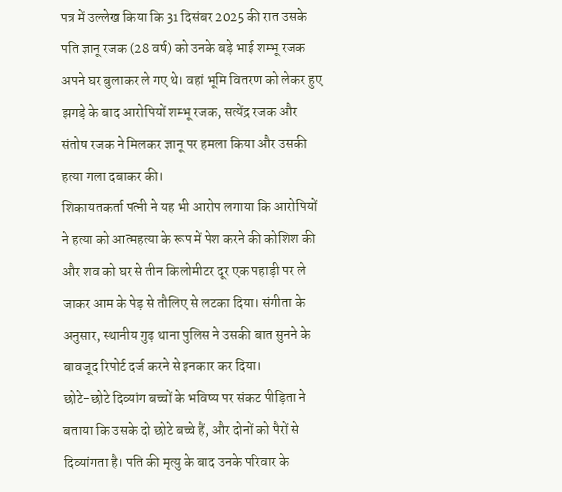पत्र में उल्लेख किया कि 31 दिसंबर 2025 की रात उसके पति ज्ञानू रजक (28 वर्ष) को उनके बड़े भाई शम्भू रजक अपने घर बुलाकर ले गए थे। वहां भूमि वितरण को लेकर हुए झगड़े के बाद आरोपियों शम्भू रजक, सत्येंद्र रजक और संतोष रजक ने मिलकर ज्ञानू पर हमला किया और उसकी हत्या गला दबाकर की।
शिकायतकर्ता पत्नी ने यह भी आरोप लगाया कि आरोपियों ने हत्या को आत्महत्या के रूप में पेश करने की कोशिश की और शव को घर से तीन किलोमीटर दूर एक पहाड़ी पर ले जाकर आम के पेड़ से तौलिए से लटका दिया। संगीता के अनुसार, स्थानीय गुढ़ थाना पुलिस ने उसकी बात सुनने के बावजूद रिपोर्ट दर्ज करने से इनकार कर दिया।
छोटे-छोटे दिव्यांग बच्चों के भविष्य पर संकट पीड़िता ने बताया कि उसके दो छोटे बच्चे हैं, और दोनों को पैरों से दिव्यांगता है। पति की मृत्यु के बाद उनके परिवार के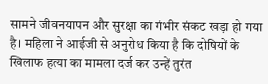सामने जीवनयापन और सुरक्षा का गंभीर संकट खड़ा हो गया है। महिला ने आईजी से अनुरोध किया है कि दोषियों के खिलाफ हत्या का मामला दर्ज कर उन्हें तुरंत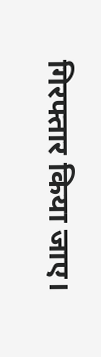गिरफ्तार किया जाए।